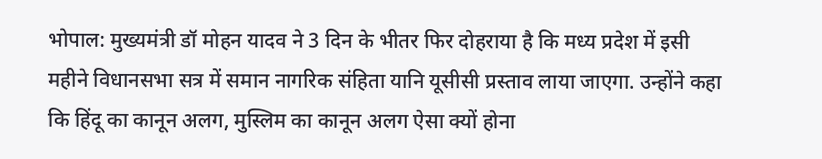भोपाल: मुख्यमंत्री डॉ मोहन यादव ने 3 दिन के भीतर फिर दोहराया है कि मध्य प्रदेश में इसी महीने विधानसभा सत्र में समान नागरिक संहिता यानि यूसीसी प्रस्ताव लाया जाएगा. उन्होंने कहा कि हिंदू का कानून अलग, मुस्लिम का कानून अलग ऐसा क्यों होना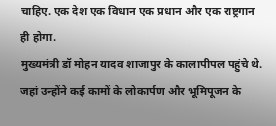चाहिए. एक देश एक विधान एक प्रधान और एक राष्ट्रगान ही होगा.
मुख्यमंत्री डॉ मोहन यादव शाजापुर के कालापीपल पहुंचे थे. जहां उन्होंने कई कामों के लोकार्पण और भूमिपूजन के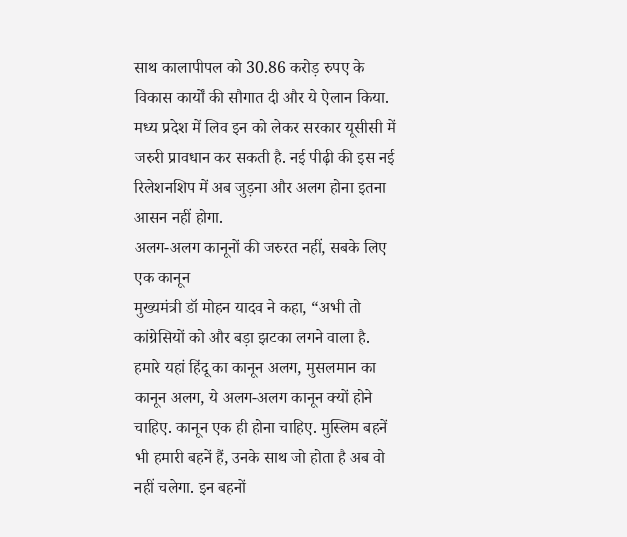साथ कालापीपल को 30.86 करोड़ रुपए के विकास कार्यों की सौगात दी और ये ऐलान किया. मध्य प्रदेश में लिव इन को लेकर सरकार यूसीसी में जरुरी प्रावधान कर सकती है. नई पीढ़ी की इस नई रिलेशनशिप में अब जुड़ना और अलग होना इतना आसन नहीं होगा.
अलग-अलग कानूनों की जरुरत नहीं, सबके लिए एक कानून
मुख्यमंत्री डॉ मोहन यादव ने कहा, “अभी तो कांग्रेसियों को और बड़ा झटका लगने वाला है. हमारे यहां हिंदू का कानून अलग, मुसलमान का कानून अलग, ये अलग-अलग कानून क्यों होने चाहिए. कानून एक ही होना चाहिए. मुस्लिम बहनें भी हमारी बहनें हैं, उनके साथ जो होता है अब वो नहीं चलेगा. इन बहनों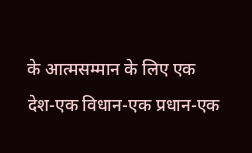के आत्मसम्मान के लिए एक देश-एक विधान-एक प्रधान-एक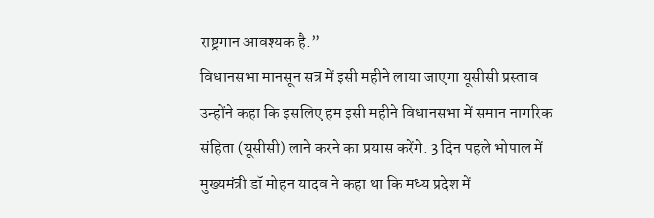राष्ट्रगान आवश्यक है.”
विधानसभा मानसून सत्र में इसी महीने लाया जाएगा यूसीसी प्रस्ताव
उन्होंने कहा कि इसलिए हम इसी महीने विधानसभा में समान नागरिक संहिता (यूसीसी) लाने करने का प्रयास करेंगे. 3 दिन पहले भोपाल में मुख्यमंत्री डॉ मोहन यादव ने कहा था कि मध्य प्रदेश में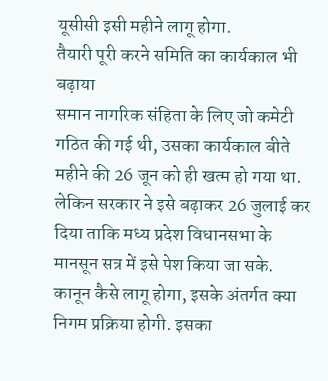यूसीसी इसी महीने लागू होगा.
तैयारी पूरी करने समिति का कार्यकाल भी बढ़ाया
समान नागरिक संहिता के लिए जो कमेटी गठित की गई थी, उसका कार्यकाल बीते महीने की 26 जून को ही खत्म हो गया था. लेकिन सरकार ने इसे बढ़ाकर 26 जुलाई कर दिया ताकि मध्य प्रदेश विधानसभा के मानसून सत्र में इसे पेश किया जा सके. कानून कैसे लागू होगा, इसके अंतर्गत क्या निगम प्रक्रिया होगी. इसका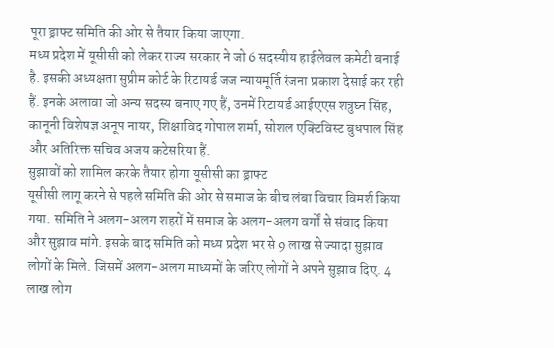पूरा ड्राफ्ट समिति की ओर से तैयार किया जाएगा.
मध्य प्रदेश में यूसीसी को लेकर राज्य सरकार ने जो 6 सदस्यीय हाईलेवल कमेटी बनाई है. इसकी अध्यक्षता सुप्रीम कोर्ट के रिटायर्ड जज न्यायमूर्ति रंजना प्रकाश देसाई कर रही हैं. इनके अलावा जो अन्य सदस्य बनाए गए हैं, उनमें रिटायर्ड आईएएस शत्रुघ्न सिंह, कानूनी विशेषज्ञ अनूप नायर, शिक्षाविद गोपाल शर्मा, सोशल एक्टिविस्ट बुधपाल सिंह और अतिरिक्त सचिव अजय कटेसरिया हैं.
सुझावों को शामिल करके तैयार होगा यूसीसी का ड्राफ्ट
यूसीसी लागू करने से पहले समिति की ओर से समाज के बीच लंबा विचार विमर्श किया गया. समिति ने अलग-अलग शहरों में समाज के अलग-अलग वर्गों से संवाद किया और सुझाव मांगे. इसके बाद समिति को मध्य प्रदेश भर से 9 लाख से ज्यादा सुझाव लोगों के मिले. जिसमें अलग-अलग माध्यमों के जरिए लोगों ने अपने सुझाव दिए. 4 लाख लोग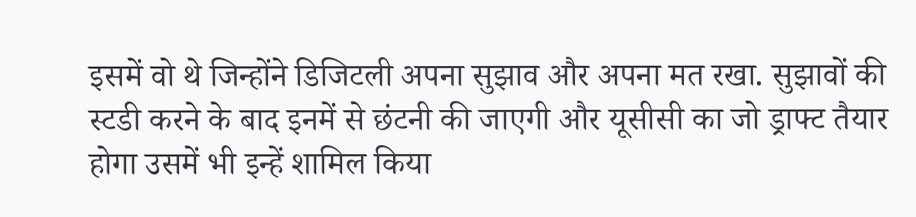इसमें वो थे जिन्होंने डिजिटली अपना सुझाव और अपना मत रखा. सुझावों की स्टडी करने के बाद इनमें से छंटनी की जाएगी और यूसीसी का जो ड्राफ्ट तैयार होगा उसमें भी इन्हें शामिल किया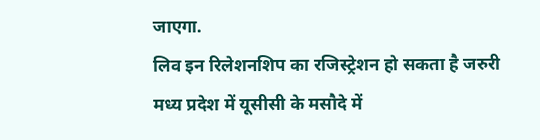जाएगा.
लिव इन रिलेशनशिप का रजिस्ट्रेशन हो सकता है जरुरी
मध्य प्रदेश में यूसीसी के मसौदे में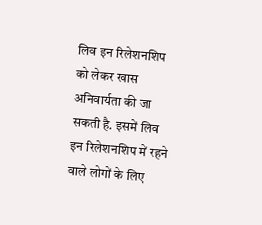लिव इन रिलेशनशिप को लेकर खास अनिवार्यता की जा सकती है. इसमें लिव इन रिलेशनशिप में रहने वाले लोगों के लिए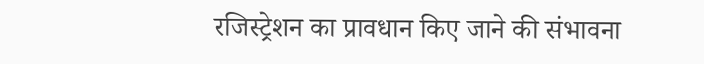रजिस्ट्रेशन का प्रावधान किए जाने की संभावना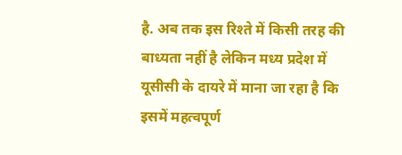है. अब तक इस रिश्ते में किसी तरह की बाध्यता नहीं है लेकिन मध्य प्रदेश में यूसीसी के दायरे में माना जा रहा है कि इसमें महत्वपूर्ण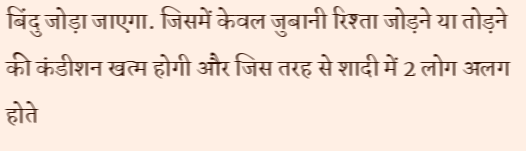बिंदु जोड़ा जाएगा. जिसमें केवल जुबानी रिश्ता जोड़ने या तोड़ने की कंडीशन खत्म होगी और जिस तरह से शादी में 2 लोग अलग होते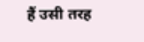हैं उसी तरह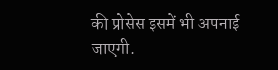की प्रोसेस इसमें भी अपनाई जाएगी.